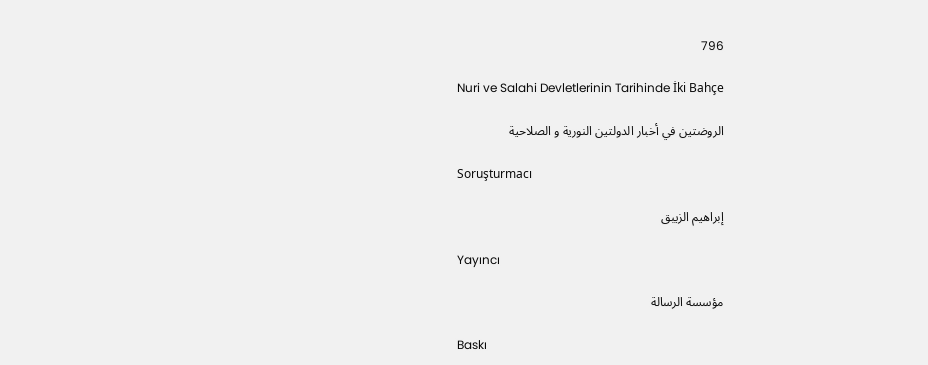796

Nuri ve Salahi Devletlerinin Tarihinde İki Bahçe

الروضتين في أخبار الدولتين النورية و الصلاحية

Soruşturmacı

إبراهيم الزيبق

Yayıncı

مؤسسة الرسالة

Baskı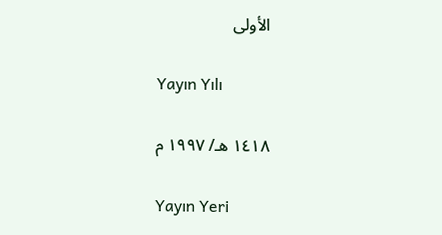الأولى

Yayın Yılı

١٤١٨ هـ/ ١٩٩٧ م

Yayın Yeri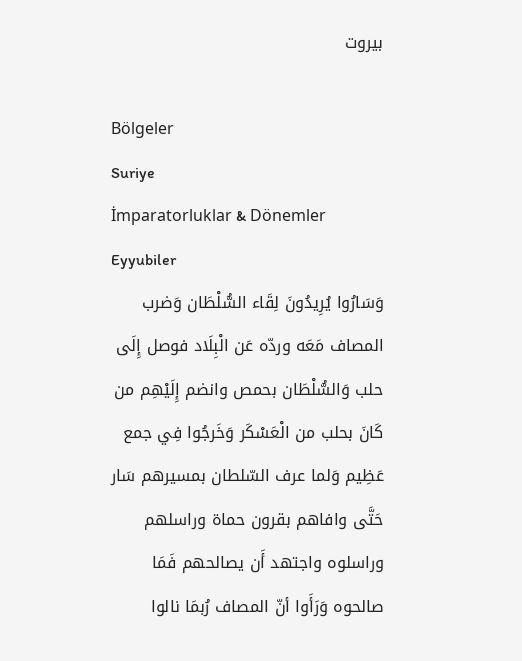بيروت

Bölgeler
Suriye
İmparatorluklar & Dönemler
Eyyubiler
وَسَارُوا يُرِيدُونَ لِقَاء السُّلْطَان وَضرب المصاف مَعَه وردّه عَن الْبِلَاد فوصل إِلَى حلب وَالسُّلْطَان بحمص وانضم إِلَيْهِم من كَانَ بحلب من الْعَسْكَر وَخَرجُوا فِي جمع عَظِيم وَلما عرف السّلطان بمسيرهم سَار حَتَّى وافاهم بقرون حماة وراسلهم وراسلوه واجتهد أَن يصالحهم فَمَا صالحوه وَرَأَوا أنّ المصاف رُبمَا نالوا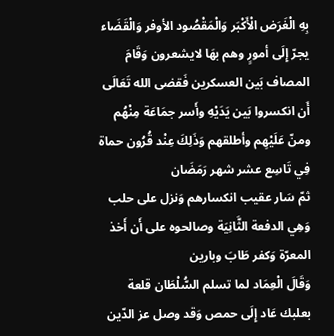بِهِ الْغَرَض الْأَكْبَر وَالْمَقْصُود الأوفر وَالْقَضَاء يجرّ إِلَى أمورٍ وهم بهَا لايشعرون وَقَامَ المصاف بَين العسكرين فَقضى الله تَعَالَى أَن انكسروا بَين يَدَيْهِ وأَسر جمَاعَة مِنْهُم ومنّ عَلَيْهِم وأطلقهم وَذَلِكَ عِنْد قُرُون حماة فِي تَاسِع عشر شهر رَمَضَان
ثمّ سَار عقيب انكسارهم وَنزل على حلب وَهِي الدفعة الثَّانِيَة وصالحوه على أَن أَخذ المعرّة وَكفر طَابَ وبارين
وَقَالَ الْعِمَاد لما تسلم السُّلْطَان قلعة بعلبك عَاد إِلَى حمص وَقد وصل عز الدّين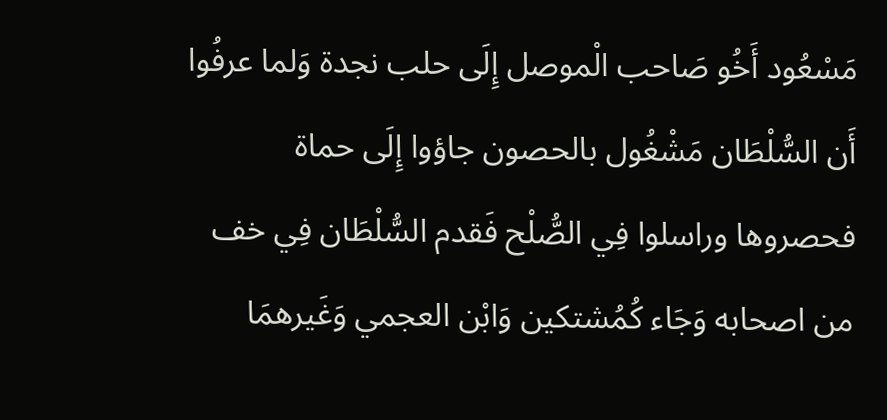مَسْعُود أَخُو صَاحب الْموصل إِلَى حلب نجدة وَلما عرفُوا أَن السُّلْطَان مَشْغُول بالحصون جاؤوا إِلَى حماة فحصروها وراسلوا فِي الصُّلْح فَقدم السُّلْطَان فِي خف من اصحابه وَجَاء كُمُشتكين وَابْن العجمي وَغَيرهمَا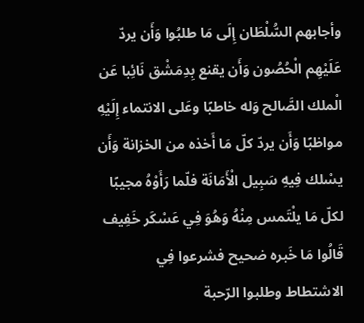وأجابهم السُّلْطَان إِلَى مَا طلبُوا وَأَن يردّ عَلَيْهِم الْحُصُون وَأَن يقنع بِدِمَشْق نَائِبا عَن الْملك الصَّالح وَله خاطبًا وعَلى الانتماء إِلَيْهِ مواظبًا وَأَن يردّ كلّ مَا أَخذه من الخزانة وَأَن يسْلك فِيهِ سَبِيل الْأَمَانَة فلّما رَأَوْهُ مجيبًا لكلّ مَا يلْتَمس مِنْهُ وَهُوَ فِي عَسْكَر خَفِيف قَالُوا مَا خَبره ضحيح فشرعوا فِي الاشتطاط وطلبوا الرّحبة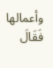وأعمالها فَقَالَ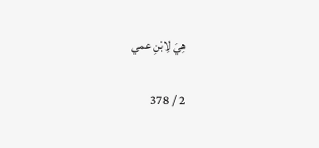هِيَ لِابْنِ عمي

2 / 378